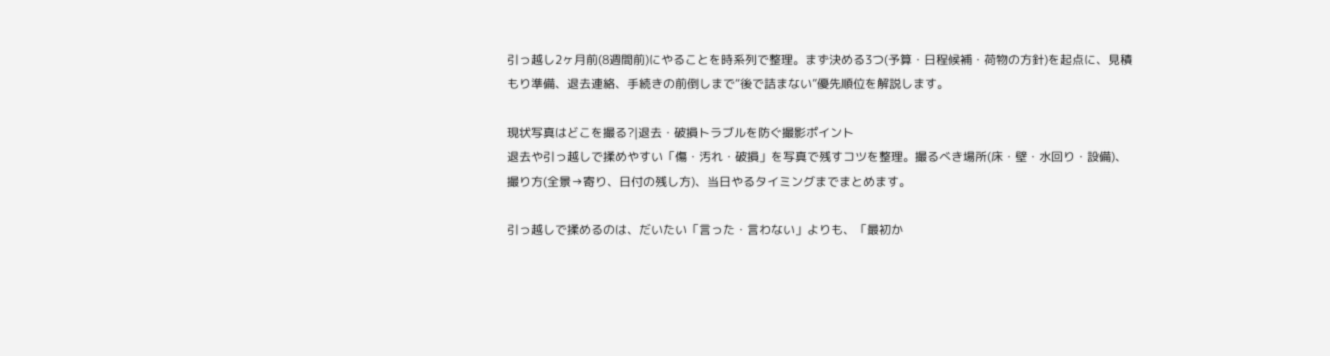引っ越し2ヶ月前(8週間前)にやることを時系列で整理。まず決める3つ(予算・日程候補・荷物の方針)を起点に、見積もり準備、退去連絡、手続きの前倒しまで“後で詰まない”優先順位を解説します。

現状写真はどこを撮る?|退去・破損トラブルを防ぐ撮影ポイント
退去や引っ越しで揉めやすい「傷・汚れ・破損」を写真で残すコツを整理。撮るべき場所(床・壁・水回り・設備)、撮り方(全景→寄り、日付の残し方)、当日やるタイミングまでまとめます。

引っ越しで揉めるのは、だいたい「言った・言わない」よりも、「最初か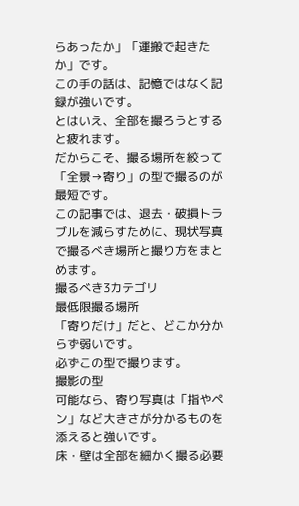らあったか」「運搬で起きたか」です。
この手の話は、記憶ではなく記録が強いです。
とはいえ、全部を撮ろうとすると疲れます。
だからこそ、撮る場所を絞って「全景→寄り」の型で撮るのが最短です。
この記事では、退去・破損トラブルを減らすために、現状写真で撮るべき場所と撮り方をまとめます。
撮るべき3カテゴリ
最低限撮る場所
「寄りだけ」だと、どこか分からず弱いです。
必ずこの型で撮ります。
撮影の型
可能なら、寄り写真は「指やペン」など大きさが分かるものを添えると強いです。
床・壁は全部を細かく撮る必要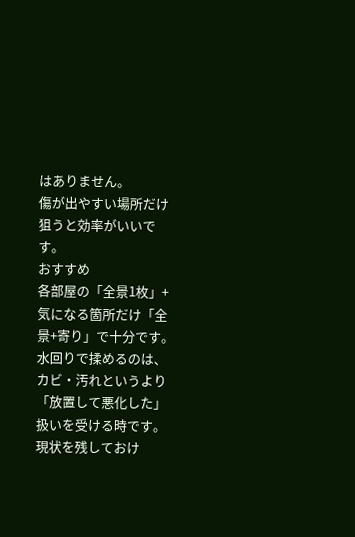はありません。
傷が出やすい場所だけ狙うと効率がいいです。
おすすめ
各部屋の「全景1枚」+気になる箇所だけ「全景+寄り」で十分です。
水回りで揉めるのは、カビ・汚れというより「放置して悪化した」扱いを受ける時です。
現状を残しておけ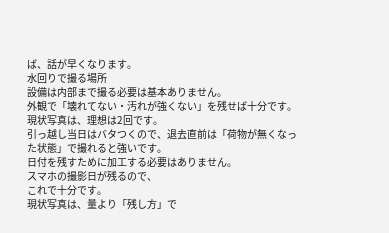ば、話が早くなります。
水回りで撮る場所
設備は内部まで撮る必要は基本ありません。
外観で「壊れてない・汚れが強くない」を残せば十分です。
現状写真は、理想は2回です。
引っ越し当日はバタつくので、退去直前は「荷物が無くなった状態」で撮れると強いです。
日付を残すために加工する必要はありません。
スマホの撮影日が残るので、
これで十分です。
現状写真は、量より「残し方」で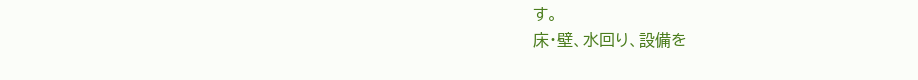す。
床・壁、水回り、設備を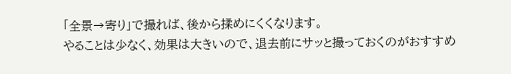「全景→寄り」で撮れば、後から揉めにくくなります。
やることは少なく、効果は大きいので、退去前にサッと撮っておくのがおすすめ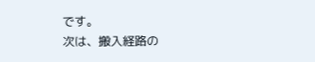です。
次は、搬入経路の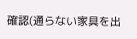確認(通らない家具を出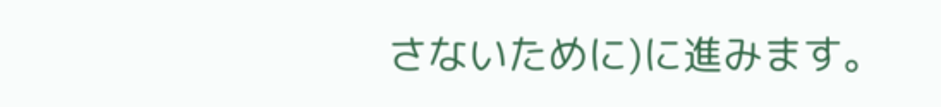さないために)に進みます。